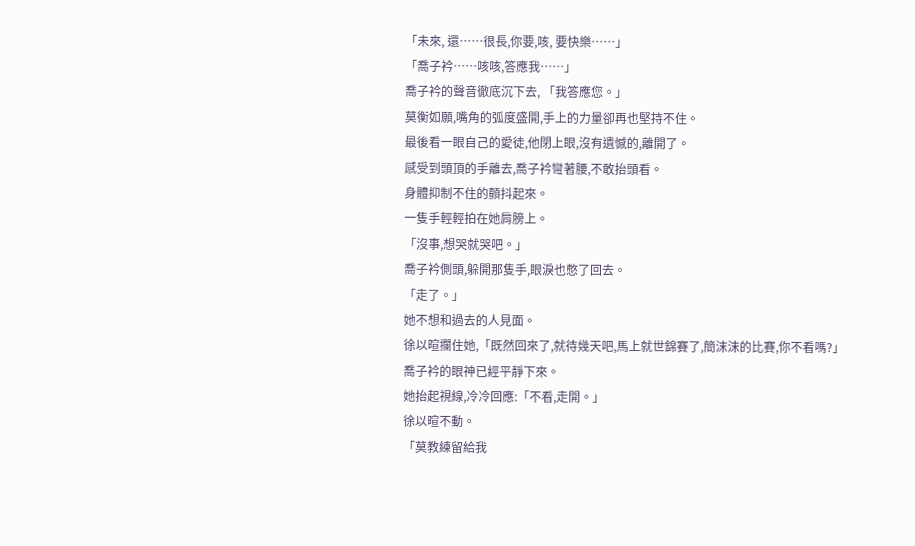「未來, 還……很長,你要,咳, 要快樂……」
「喬子衿……咳咳,答應我……」
喬子衿的聲音徹底沉下去, 「我答應您。」
莫衡如願,嘴角的弧度盛開,手上的力量卻再也堅持不住。
最後看一眼自己的愛徒,他閉上眼,沒有遺憾的,離開了。
感受到頭頂的手離去,喬子衿彎著腰,不敢抬頭看。
身體抑制不住的顫抖起來。
一隻手輕輕拍在她肩膀上。
「沒事,想哭就哭吧。」
喬子衿側頭,躲開那隻手,眼淚也憋了回去。
「走了。」
她不想和過去的人見面。
徐以暄攔住她,「既然回來了,就待幾天吧,馬上就世錦賽了,簡沫沫的比賽,你不看嗎?」
喬子衿的眼神已經平靜下來。
她抬起視線,冷冷回應:「不看,走開。」
徐以暄不動。
「莫教練留給我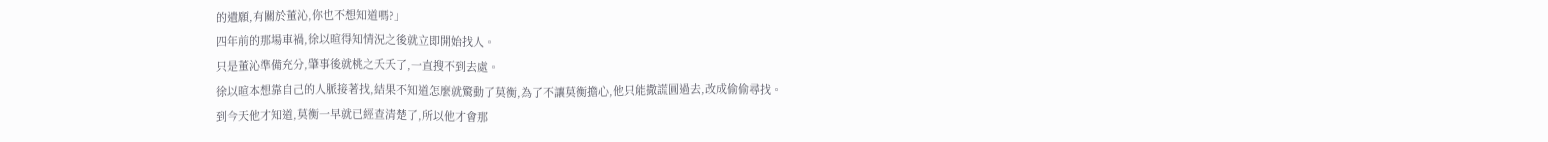的遺願,有關於董沁,你也不想知道嗎?」
四年前的那場車禍,徐以暄得知情況之後就立即開始找人。
只是董沁準備充分,肇事後就桃之夭夭了,一直搜不到去處。
徐以暄本想靠自己的人脈接著找,結果不知道怎麼就驚動了莫衡,為了不讓莫衡擔心,他只能撒謊圓過去,改成偷偷尋找。
到今天他才知道,莫衡一早就已經查清楚了,所以他才會那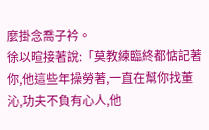麼掛念喬子衿。
徐以暄接著說:「莫教練臨終都惦記著你,他這些年操勞著,一直在幫你找董沁,功夫不負有心人,他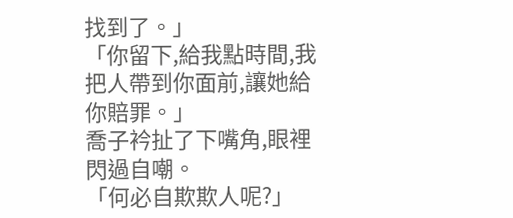找到了。」
「你留下,給我點時間,我把人帶到你面前,讓她給你賠罪。」
喬子衿扯了下嘴角,眼裡閃過自嘲。
「何必自欺欺人呢?」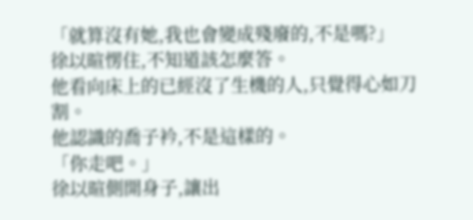「就算沒有她,我也會變成殘廢的,不是嗎?」
徐以暄愣住,不知道該怎麼答。
他看向床上的已經沒了生機的人,只覺得心如刀割。
他認識的喬子衿,不是這樣的。
「你走吧。」
徐以暄側開身子,讓出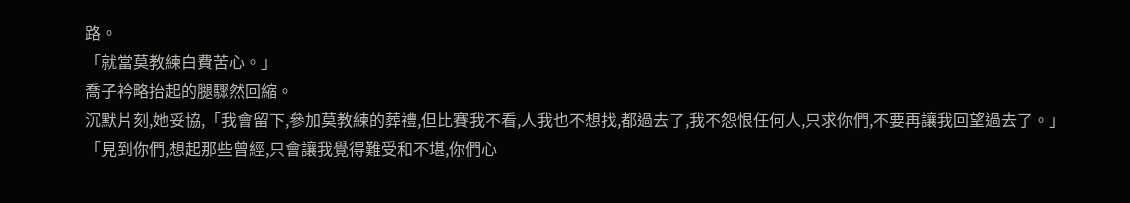路。
「就當莫教練白費苦心。」
喬子衿略抬起的腿驟然回縮。
沉默片刻,她妥協,「我會留下,參加莫教練的葬禮,但比賽我不看,人我也不想找,都過去了,我不怨恨任何人,只求你們,不要再讓我回望過去了。」
「見到你們,想起那些曾經,只會讓我覺得難受和不堪,你們心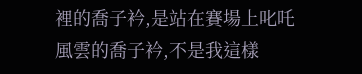裡的喬子衿,是站在賽場上叱吒風雲的喬子衿,不是我這樣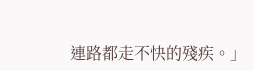連路都走不快的殘疾。」